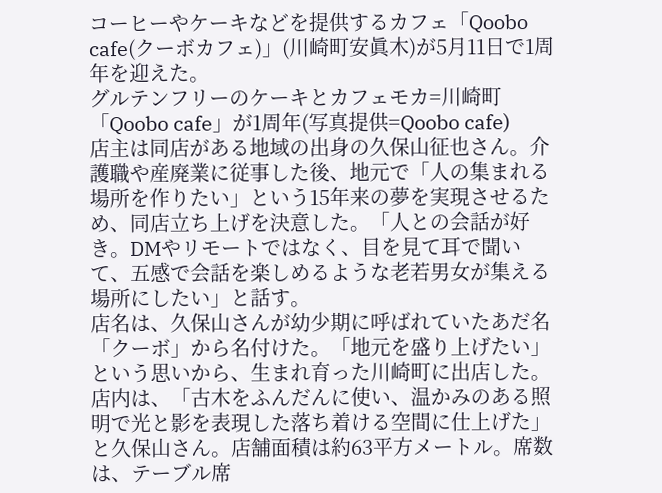コーヒーやケーキなどを提供するカフェ「Qoobo cafe(クーボカフェ)」(川崎町安眞木)が5月11日で1周年を迎えた。
グルテンフリーのケーキとカフェモカ=川崎町「Qoobo cafe」が1周年(写真提供=Qoobo cafe)
店主は同店がある地域の出身の久保山征也さん。介護職や産廃業に従事した後、地元で「人の集まれる場所を作りたい」という15年来の夢を実現させるため、同店立ち上げを決意した。「人との会話が好き。DMやリモートではなく、目を見て耳で聞いて、五感で会話を楽しめるような老若男女が集える場所にしたい」と話す。
店名は、久保山さんが幼少期に呼ばれていたあだ名「クーボ」から名付けた。「地元を盛り上げたい」という思いから、生まれ育った川崎町に出店した。
店内は、「古木をふんだんに使い、温かみのある照明で光と影を表現した落ち着ける空間に仕上げた」と久保山さん。店舗面積は約63平方メートル。席数は、テーブル席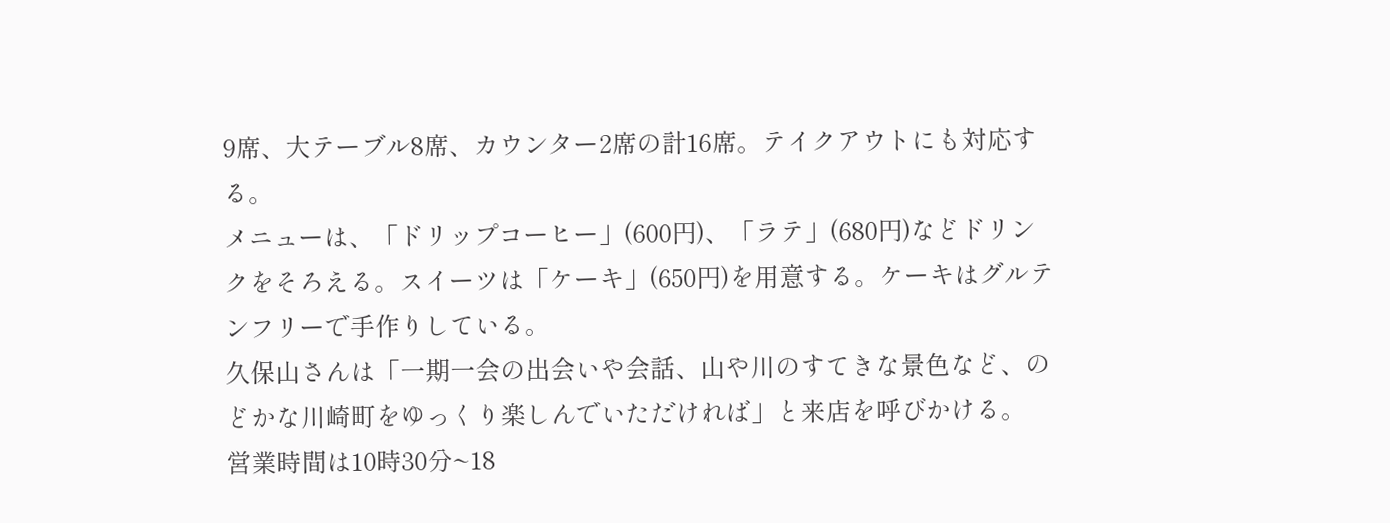9席、大テーブル8席、カウンター2席の計16席。テイクアウトにも対応する。
メニューは、「ドリップコーヒー」(600円)、「ラテ」(680円)などドリンクをそろえる。スイーツは「ケーキ」(650円)を用意する。ケーキはグルテンフリーで手作りしている。
久保山さんは「一期一会の出会いや会話、山や川のすてきな景色など、のどかな川崎町をゆっくり楽しんでいただければ」と来店を呼びかける。
営業時間は10時30分~18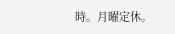時。月曜定休。